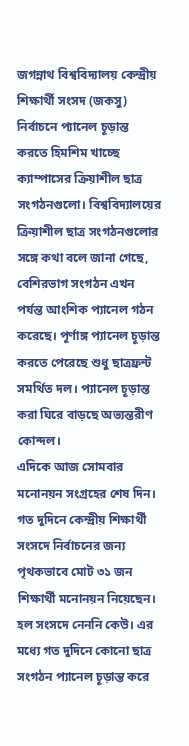জগন্নাথ বিশ্ববিদ্যালয় কেন্দ্রীয় শিক্ষার্থী সংসদ (জকসু) নির্বাচনে প্যানেল চূড়ান্ত করতে হিমশিম খাচ্ছে ক্যাম্পাসের ক্রিয়াশীল ছাত্র সংগঠনগুলো। বিশ্ববিদ্যালয়ের ক্রিয়াশীল ছাত্র সংগঠনগুলোর সঙ্গে কথা বলে জানা গেছে, বেশিরভাগ সংগঠন এখন পর্যন্ত আংশিক প্যানেল গঠন করেছে। পূর্ণাঙ্গ প্যানেল চূড়ান্ত করতে পেরেছে শুধু ছাত্রফ্রন্ট সমর্থিত দল। প্যানেল চূড়ান্ত করা ঘিরে বাড়ছে অভ্যন্তরীণ কোন্দল।
এদিকে আজ সোমবার মনোনয়ন সংগ্রহের শেষ দিন। গত দুদিনে কেন্দ্রীয় শিক্ষার্থী সংসদে নির্বাচনের জন্য পৃথকভাবে মোট ৩১ জন শিক্ষার্থী মনোনয়ন নিয়েছেন। হল সংসদে নেননি কেউ। এর মধ্যে গত দুদিনে কোনো ছাত্র সংগঠন প্যানেল চূড়ান্ত করে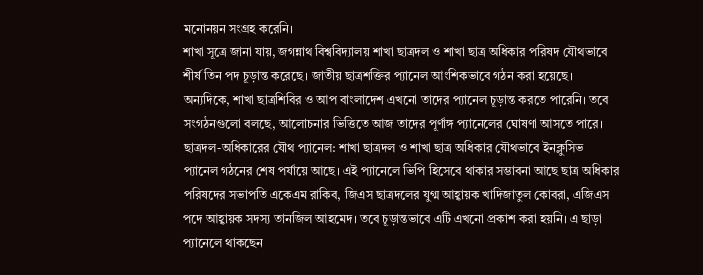মনোনয়ন সংগ্রহ করেনি।
শাখা সূত্রে জানা যায়, জগন্নাথ বিশ্ববিদ্যালয় শাখা ছাত্রদল ও শাখা ছাত্র অধিকার পরিষদ যৌথভাবে শীর্ষ তিন পদ চূড়ান্ত করেছে। জাতীয় ছাত্রশক্তির প্যানেল আংশিকভাবে গঠন করা হয়েছে। অন্যদিকে, শাখা ছাত্রশিবির ও আপ বাংলাদেশ এখনো তাদের প্যানেল চূড়ান্ত করতে পারেনি। তবে সংগঠনগুলো বলছে, আলোচনার ভিত্তিতে আজ তাদের পূর্ণাঙ্গ প্যানেলের ঘোষণা আসতে পারে।
ছাত্রদল-অধিকারের যৌথ প্যানেল: শাখা ছাত্রদল ও শাখা ছাত্র অধিকার যৌথভাবে ইনক্লুসিভ প্যানেল গঠনের শেষ পর্যায়ে আছে। এই প্যানেলে ভিপি হিসেবে থাকার সম্ভাবনা আছে ছাত্র অধিকার পরিষদের সভাপতি একেএম রাকিব, জিএস ছাত্রদলের যুগ্ম আহ্বায়ক খাদিজাতুল কোবরা, এজিএস পদে আহ্বায়ক সদস্য তানজিল আহমেদ। তবে চূড়ান্তভাবে এটি এখনো প্রকাশ করা হয়নি। এ ছাড়া প্যানেলে থাকছেন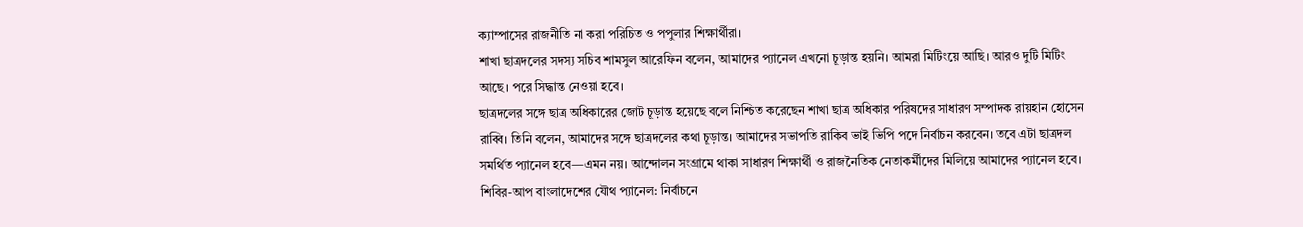ক্যাম্পাসের রাজনীতি না করা পরিচিত ও পপুলার শিক্ষার্থীরা।
শাখা ছাত্রদলের সদস্য সচিব শামসুল আরেফিন বলেন, আমাদের প্যানেল এখনো চূড়ান্ত হয়নি। আমরা মিটিংয়ে আছি। আরও দুটি মিটিং আছে। পরে সিদ্ধান্ত নেওয়া হবে।
ছাত্রদলের সঙ্গে ছাত্র অধিকারের জোট চূড়ান্ত হয়েছে বলে নিশ্চিত করেছেন শাখা ছাত্র অধিকার পরিষদের সাধারণ সম্পাদক রায়হান হোসেন রাব্বি। তিনি বলেন, আমাদের সঙ্গে ছাত্রদলের কথা চূড়ান্ত। আমাদের সভাপতি রাকিব ভাই ভিপি পদে নির্বাচন করবেন। তবে এটা ছাত্রদল সমর্থিত প্যানেল হবে—এমন নয়। আন্দোলন সংগ্রামে থাকা সাধারণ শিক্ষার্থী ও রাজনৈতিক নেতাকর্মীদের মিলিয়ে আমাদের প্যানেল হবে।
শিবির-আপ বাংলাদেশের যৌথ প্যানেল: নির্বাচনে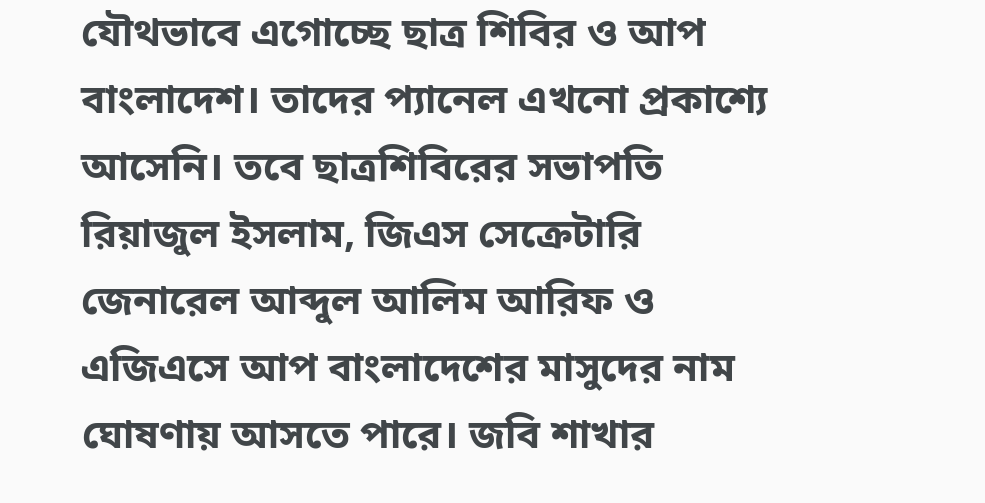যৌথভাবে এগোচ্ছে ছাত্র শিবির ও আপ বাংলাদেশ। তাদের প্যানেল এখনো প্রকাশ্যে আসেনি। তবে ছাত্রশিবিরের সভাপতি রিয়াজুল ইসলাম, জিএস সেক্রেটারি জেনারেল আব্দুল আলিম আরিফ ও এজিএসে আপ বাংলাদেশের মাসুদের নাম ঘোষণায় আসতে পারে। জবি শাখার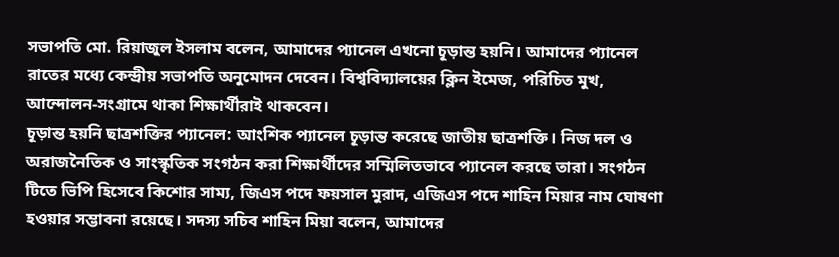সভাপতি মো. রিয়াজুল ইসলাম বলেন, আমাদের প্যানেল এখনো চূড়ান্ত হয়নি। আমাদের প্যানেল রাতের মধ্যে কেন্দ্রীয় সভাপতি অনুমোদন দেবেন। বিশ্ববিদ্যালয়ের ক্লিন ইমেজ, পরিচিত মুখ, আন্দোলন-সংগ্রামে থাকা শিক্ষার্থীরাই থাকবেন।
চূড়ান্ত হয়নি ছাত্রশক্তির প্যানেল: আংশিক প্যানেল চূড়ান্ত করেছে জাতীয় ছাত্রশক্তি। নিজ দল ও অরাজনৈতিক ও সাংস্কৃতিক সংগঠন করা শিক্ষার্থীদের সম্মিলিতভাবে প্যানেল করছে তারা। সংগঠন টিতে ভিপি হিসেবে কিশোর সাম্য, জিএস পদে ফয়সাল মুরাদ, এজিএস পদে শাহিন মিয়ার নাম ঘোষণা হওয়ার সম্ভাবনা রয়েছে। সদস্য সচিব শাহিন মিয়া বলেন, আমাদের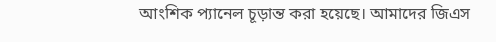আংশিক প্যানেল চূড়ান্ত করা হয়েছে। আমাদের জিএস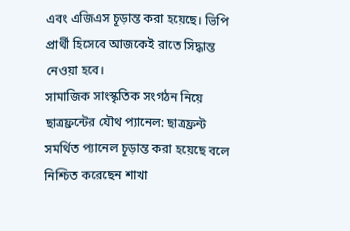এবং এজিএস চূড়ান্ত করা হয়েছে। ভিপি প্রার্থী হিসেবে আজকেই রাতে সিদ্ধান্ত নেওয়া হবে।
সামাজিক সাংস্কৃতিক সংগঠন নিয়ে ছাত্রফ্রন্টের যৌথ প্যানেল: ছাত্রফ্রন্ট সমর্থিত প্যানেল চূড়ান্ত করা হয়েছে বলে নিশ্চিত করেছেন শাখা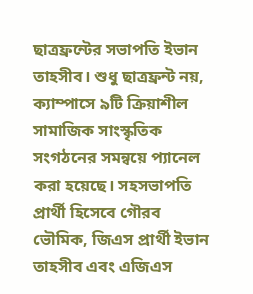ছাত্রফ্রন্টের সভাপতি ইভান তাহসীব। শুধু ছাত্রফ্রন্ট নয়, ক্যাম্পাসে ৯টি ক্রিয়াশীল সামাজিক সাংস্কৃতিক সংগঠনের সমন্বয়ে প্যানেল করা হয়েছে। সহসভাপতি প্রার্থী হিসেবে গৌরব ভৌমিক, জিএস প্রার্থী ইভান তাহসীব এবং এজিএস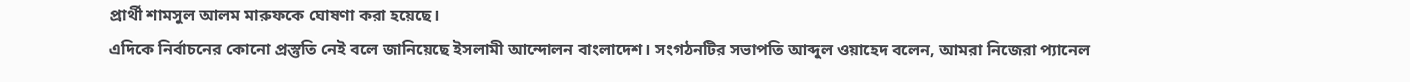প্রার্থী শামসুল আলম মারুফকে ঘোষণা করা হয়েছে।
এদিকে নির্বাচনের কোনো প্রস্তুতি নেই বলে জানিয়েছে ইসলামী আন্দোলন বাংলাদেশ। সংগঠনটির সভাপতি আব্দুল ওয়াহেদ বলেন, আমরা নিজেরা প্যানেল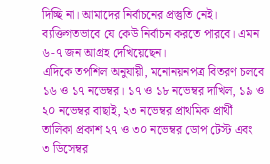দিচ্ছি না। আমাদের নির্বাচনের প্রস্তুতি নেই। ব্যক্তিগতভাবে যে কেউ নির্বাচন করতে পারবে। এমন ৬-৭ জন আগ্রহ দেখিয়েছেন।
এদিকে তপশিল অনুযায়ী, মনোনয়নপত্র বিতরণ চলবে ১৬ ও ১৭ নভেম্বর। ১৭ ও ১৮ নভেম্বর দাখিল, ১৯ ও ২০ নভেম্বর বাছাই, ২৩ নভেম্বর প্রাথমিক প্রার্থী তালিকা প্রকাশ ২৭ ও ৩০ নভেম্বর ডোপ টেস্ট এবং ৩ ডিসেম্বর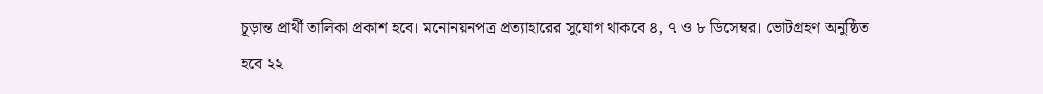চূড়ান্ত প্রার্থী তালিকা প্রকাশ হবে। মনোনয়নপত্র প্রত্যাহারের সুযোগ থাকবে ৪, ৭ ও ৮ ডিসেম্বর। ভোটগ্রহণ অনুষ্ঠিত হবে ২২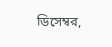ডিসেম্বর,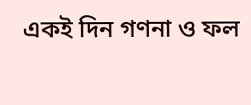একই দিন গণনা ও ফল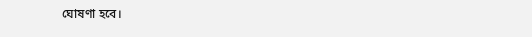ঘোষণা হবে।